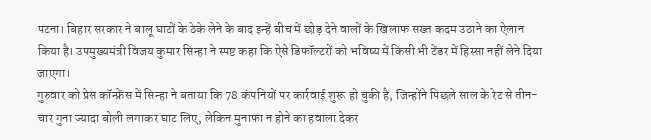पटना। बिहार सरकार ने बालू घाटों के ठेके लेने के बाद इन्हें बीच में छोड़ देने वालों के खिलाफ सख्त कदम उठाने का ऐलान किया है। उपमुख्यमंत्री विजय कुमार सिन्हा ने स्पष्ट कहा कि ऐसे डिफॉल्टरों को भविष्य में किसी भी टेंडर में हिस्सा नहीं लेने दिया जाएगा।
गुरुवार को प्रेस कॉन्फ्रेंस में सिन्हा ने बताया कि 78 कंपनियों पर कार्रवाई शुरू हो चुकी है, जिन्होंने पिछले साल के रेट से तीन-चार गुना ज्यादा बोली लगाकर घाट लिए, लेकिन मुनाफा न होने का हवाला देकर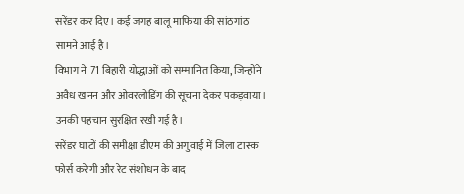सरेंडर कर दिए। कई जगह बालू माफिया की सांठगांठ सामने आई है।
विभाग ने 71 बिहारी योद्धाओं को सम्मानित किया, जिन्होंने अवैध खनन और ओवरलोडिंग की सूचना देकर पकड़वाया। उनकी पहचान सुरक्षित रखी गई है।
सरेंडर घाटों की समीक्षा डीएम की अगुवाई में जिला टास्क फोर्स करेगी और रेट संशोधन के बाद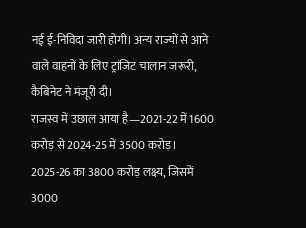नई ई-निविदा जारी होगी। अन्य राज्यों से आने वाले वाहनों के लिए ट्रांजिट चालान जरूरी, कैबिनेट ने मंजूरी दी।
राजस्व में उछाल आया है—2021-22 में 1600 करोड़ से 2024-25 में 3500 करोड़। 2025-26 का 3800 करोड़ लक्ष्य, जिसमें 3000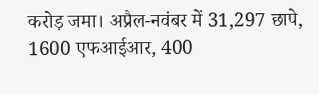करोड़ जमा। अप्रैल-नवंबर में 31,297 छापे, 1600 एफआईआर, 400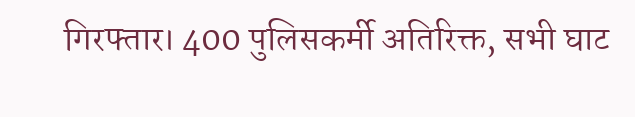गिरफ्तार। 400 पुलिसकर्मी अतिरिक्त, सभी घाट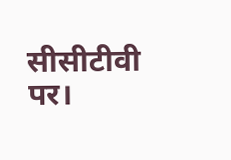सीसीटीवी पर।